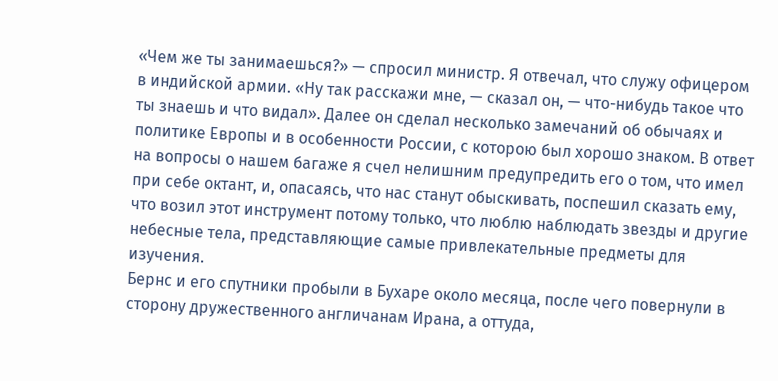«Чем же ты занимаешься?» — спросил министр. Я отвечал, что служу офицером в индийской армии. «Ну так расскажи мне, — сказал он, — что-нибудь такое что ты знаешь и что видал». Далее он сделал несколько замечаний об обычаях и политике Европы и в особенности России, с которою был хорошо знаком. В ответ на вопросы о нашем багаже я счел нелишним предупредить его о том, что имел при себе октант, и, опасаясь, что нас станут обыскивать, поспешил сказать ему, что возил этот инструмент потому только, что люблю наблюдать звезды и другие небесные тела, представляющие самые привлекательные предметы для изучения.
Бернс и его спутники пробыли в Бухаре около месяца, после чего повернули в сторону дружественного англичанам Ирана, а оттуда,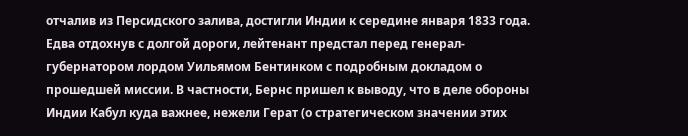отчалив из Персидского залива, достигли Индии к середине января 1833 года. Едва отдохнув с долгой дороги, лейтенант предстал перед генерал-губернатором лордом Уильямом Бентинком с подробным докладом о прошедшей миссии. В частности, Бернс пришел к выводу, что в деле обороны Индии Кабул куда важнее, нежели Герат (о стратегическом значении этих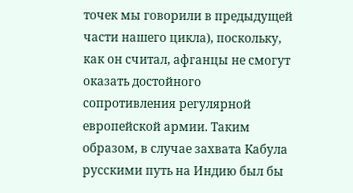точек мы говорили в предыдущей части нашего цикла), поскольку, как он считал, афганцы не смогут оказать достойного сопротивления регулярной европейской армии. Таким образом, в случае захвата Кабула русскими путь на Индию был бы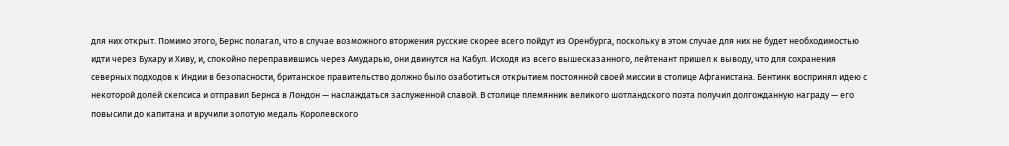для них открыт. Помимо этого, Бернс полагал, что в случае возможного вторжения русские скорее всего пойдут из Оренбурга, поскольку в этом случае для них не будет необходимостью идти через Бухару и Хиву, и, спокойно переправившись через Амударью, они двинутся на Кабул. Исходя из всего вышесказанного, лейтенант пришел к выводу, что для сохранения северных подходов к Индии в безопасности, британское правительство должно было озаботиться открытием постоянной своей миссии в столице Афганистана. Бентинк воспринял идею с некоторой долей скепсиса и отправил Бернса в Лондон — наслаждаться заслуженной славой. В столице племянник великого шотландского поэта получил долгожданную награду — его повысили до капитана и вручили золотую медаль Королевского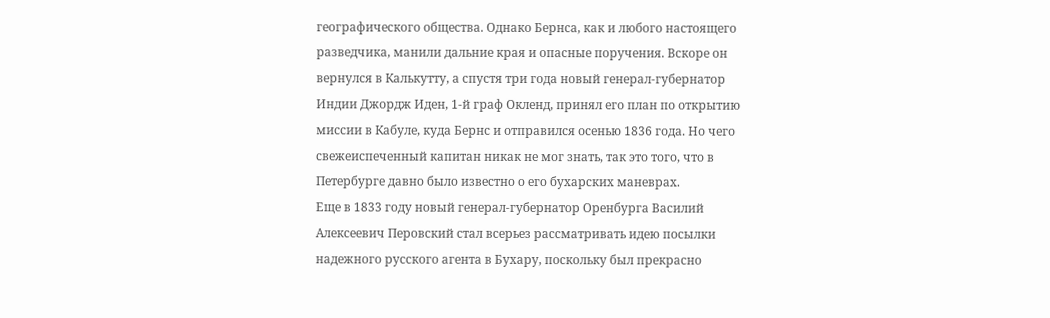географического общества. Однако Бернса, как и любого настоящего разведчика, манили дальние края и опасные поручения. Вскоре он вернулся в Калькутту, а спустя три года новый генерал-губернатор Индии Джордж Иден, 1-й граф Окленд, принял его план по открытию миссии в Кабуле, куда Бернс и отправился осенью 1836 года. Но чего свежеиспеченный капитан никак не мог знать, так это того, что в Петербурге давно было известно о его бухарских маневрах.
Еще в 1833 году новый генерал-губернатор Оренбурга Василий Алексеевич Перовский стал всерьез рассматривать идею посылки надежного русского агента в Бухару, поскольку был прекрасно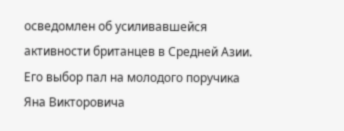осведомлен об усиливавшейся активности британцев в Средней Азии. Его выбор пал на молодого поручика Яна Викторовича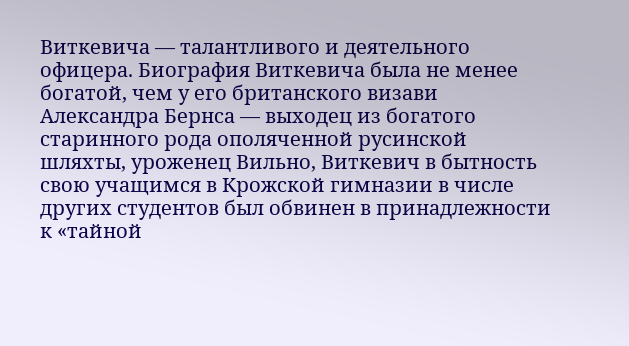Виткевича — талантливого и деятельного офицера. Биография Виткевича была не менее богатой, чем у его британского визави Александра Бернса — выходец из богатого старинного рода ополяченной русинской шляхты, уроженец Вильно, Виткевич в бытность свою учащимся в Крожской гимназии в числе других студентов был обвинен в принадлежности к «тайной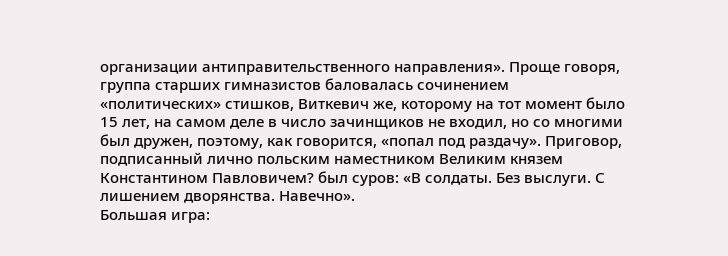организации антиправительственного направления». Проще говоря, группа старших гимназистов баловалась сочинением «политических» стишков, Виткевич же, которому на тот момент было 15 лет, на самом деле в число зачинщиков не входил, но со многими был дружен, поэтому, как говорится, «попал под раздачу». Приговор, подписанный лично польским наместником Великим князем Константином Павловичем? был суров: «В солдаты. Без выслуги. С лишением дворянства. Навечно».
Большая игра: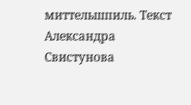миттельшпиль. Текст Александра Свистунова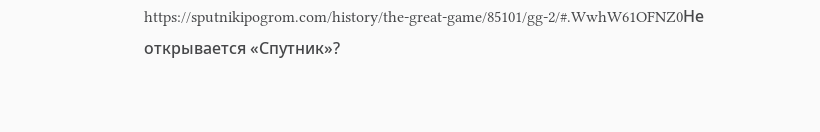https://sputnikipogrom.com/history/the-great-game/85101/gg-2/#.WwhW61OFNZ0Не открывается «Спутник»?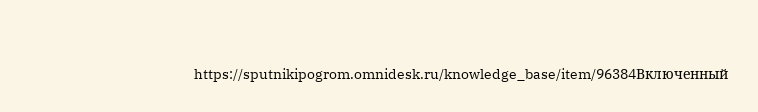https://sputnikipogrom.omnidesk.ru/knowledge_base/item/96384Включенный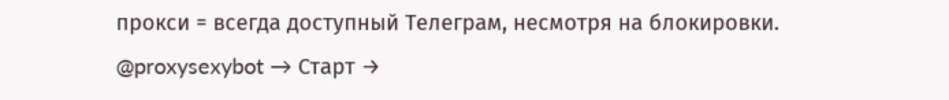прокси = всегда доступный Телеграм, несмотря на блокировки.
@proxysexybot → Старт →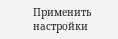Применить настройки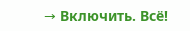→ Включить. Всё!